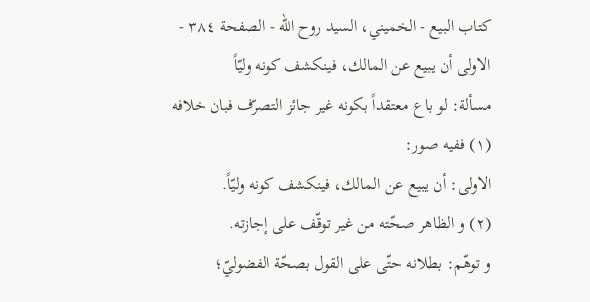كتاب البيع - الخميني، السيد روح الله - الصفحة ٣٨٤ - الاولى أن يبيع عن المالك، فينكشف كونه وليّاً
مسألة: لو باع معتقداً بكونه غير جائز التصرّف فبان خلافه
(١) ففيه صور:
الاولى: أن يبيع عن المالك، فينكشف كونه وليّاً.
(٢) و الظاهر صحّته من غير توقّف على إجازته.
و توهّم: بطلانه حتّى على القول بصحّة الفضوليّ؛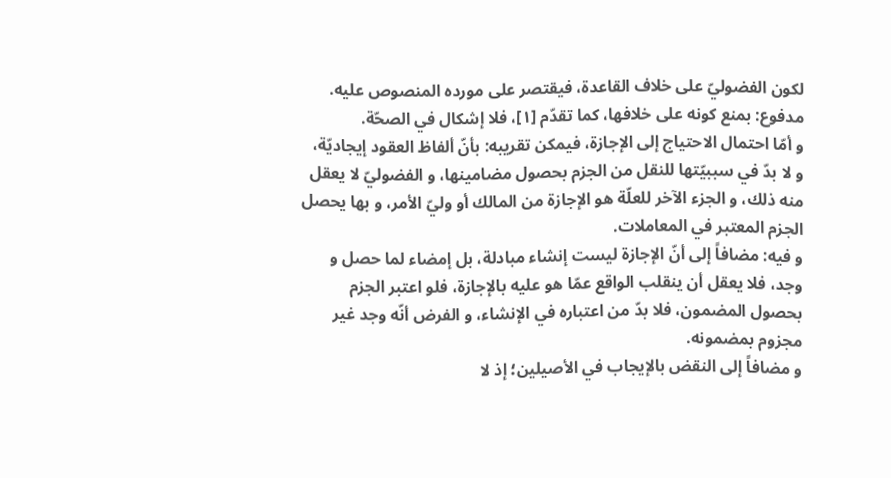لكون الفضوليّ على خلاف القاعدة، فيقتصر على مورده المنصوص عليه.
مدفوع: بمنع كونه على خلافها، كما تقدّم [١]، فلا إشكال في الصحّة.
و أمّا احتمال الاحتياج إلى الإجازة، فيمكن تقريبه: بأنّ ألفاظ العقود إيجاديّة، و لا بدّ في سببيّتها للنقل من الجزم بحصول مضامينها، و الفضوليّ لا يعقل منه ذلك، و الجزء الآخر للعلّة هو الإجازة من المالك أو وليّ الأمر، و بها يحصل الجزم المعتبر في المعاملات.
و فيه: مضافاً إلى أنّ الإجازة ليست إنشاء مبادلة، بل إمضاء لما حصل و وجد، فلا يعقل أن ينقلب الواقع عمّا هو عليه بالإجازة، فلو اعتبر الجزم بحصول المضمون، فلا بدّ من اعتباره في الإنشاء، و الفرض أنّه وجد غير مجزوم بمضمونه.
و مضافاً إلى النقض بالإيجاب في الأصيلين؛ إذ لا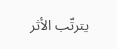يترتّب الأثر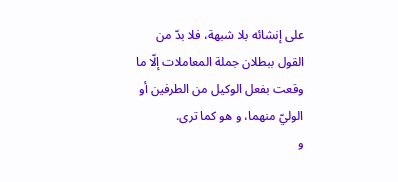على إنشائه بلا شبهة، فلا بدّ من القول ببطلان جملة المعاملات إلّا ما وقعت بفعل الوكيل من الطرفين أو الوليّ منهما، و هو كما ترى.
و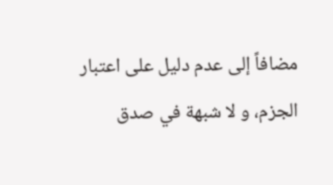مضافاً إلى عدم دليل على اعتبار الجزم، و لا شبهة في صدق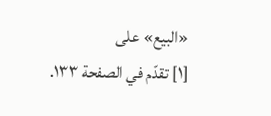«البيع» على
[١] تقدّم في الصفحة ١٣٣.